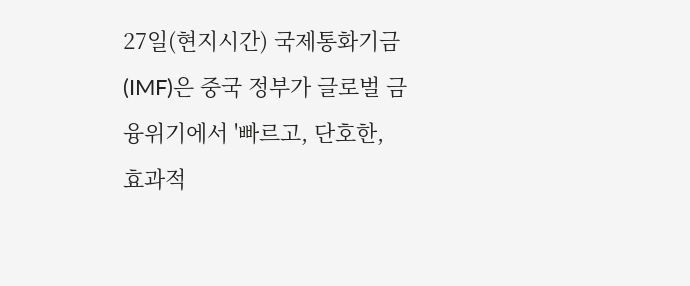27일(현지시간) 국제통화기금(IMF)은 중국 정부가 글로벌 금융위기에서 '빠르고, 단호한, 효과적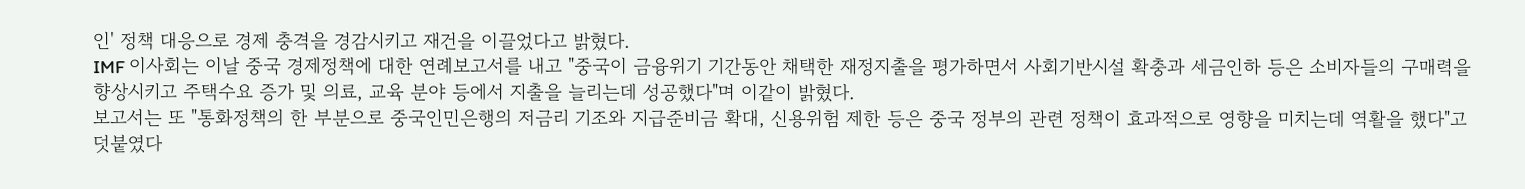인' 정책 대응으로 경제 충격을 경감시키고 재건을 이끌었다고 밝혔다.
IMF 이사회는 이날 중국 경제정책에 대한 연례보고서를 내고 "중국이 금융위기 기간동안 채택한 재정지출을 평가하면서 사회기반시설 확충과 세금인하 등은 소비자들의 구매력을 향상시키고 주택수요 증가 및 의료, 교육 분야 등에서 지출을 늘리는데 성공했다"며 이같이 밝혔다.
보고서는 또 "통화정책의 한 부분으로 중국인민은행의 저금리 기조와 지급준비금 확대, 신용위험 제한 등은 중국 정부의 관련 정책이 효과적으로 영향을 미치는데 역활을 했다"고 덧붙였다